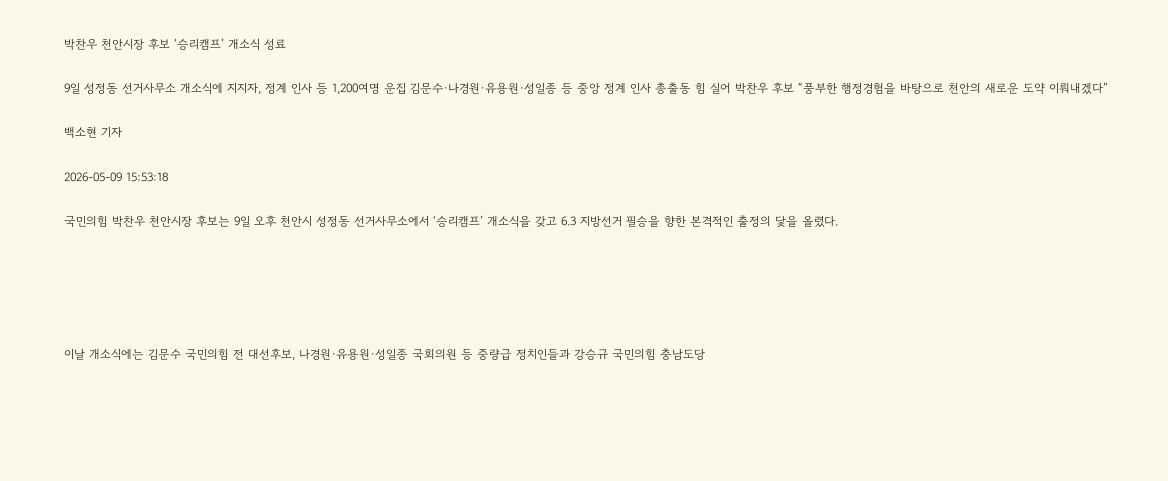박찬우 천안시장 후보 ‘승리캠프’ 개소식 성료

9일 성정동 선거사무소 개소식에 지지자, 정계 인사 등 1,200여명 운집 김문수·나경원·유용원·성일종 등 중앙 정계 인사 총출동 힘 실어 박찬우 후보 “풍부한 행정경험을 바탕으로 천안의 새로운 도약 이뤄내겠다”

백소현 기자

2026-05-09 15:53:18

국민의힘 박찬우 천안시장 후보는 9일 오후 천안시 성정동 선거사무소에서 ‘승리캠프’ 개소식을 갖고 6.3 지방선거 필승을 향한 본격적인 출정의 닻을 올렸다.





이날 개소식에는 김문수 국민의힘 전 대선후보, 나경원·유용원·성일종 국회의원 등 중량급 정치인들과 강승규 국민의힘 충남도당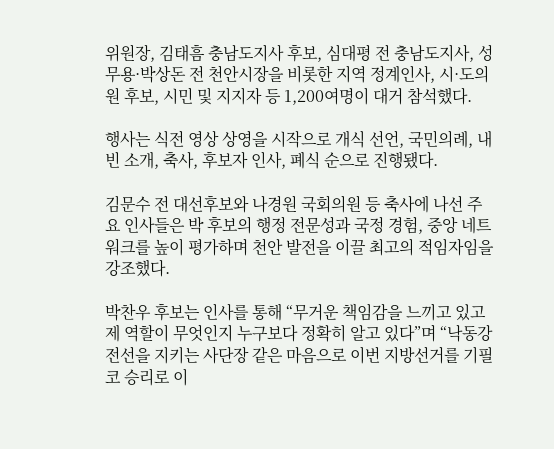위원장, 김태흠 충남도지사 후보, 심대평 전 충남도지사, 성무용·박상돈 전 천안시장을 비롯한 지역 정계인사, 시·도의원 후보, 시민 및 지지자 등 1,200여명이 대거 참석했다.

행사는 식전 영상 상영을 시작으로 개식 선언, 국민의례, 내빈 소개, 축사, 후보자 인사, 폐식 순으로 진행됐다.

김문수 전 대선후보와 나경원 국회의원 등 축사에 나선 주요 인사들은 박 후보의 행정 전문성과 국정 경험, 중앙 네트워크를 높이 평가하며 천안 발전을 이끌 최고의 적임자임을 강조했다.

박찬우 후보는 인사를 통해 “무거운 책임감을 느끼고 있고 제 역할이 무엇인지 누구보다 정확히 알고 있다”며 “낙동강 전선을 지키는 사단장 같은 마음으로 이번 지방선거를 기필코 승리로 이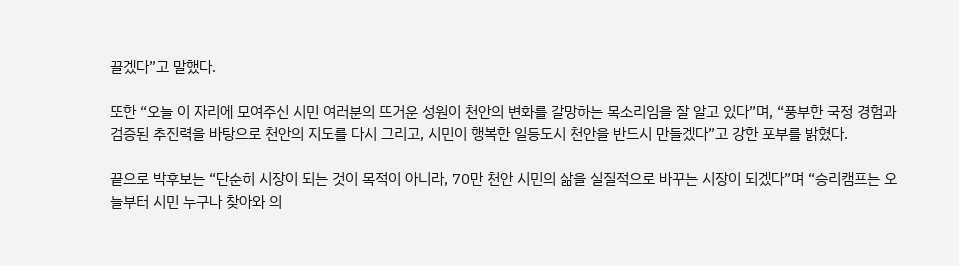끌겠다”고 말했다.

또한 “오늘 이 자리에 모여주신 시민 여러분의 뜨거운 성원이 천안의 변화를 갈망하는 목소리임을 잘 알고 있다”며, “풍부한 국정 경험과 검증된 추진력을 바탕으로 천안의 지도를 다시 그리고, 시민이 행복한 일등도시 천안을 반드시 만들겠다”고 강한 포부를 밝혔다.

끝으로 박후보는 “단순히 시장이 되는 것이 목적이 아니라, 70만 천안 시민의 삶을 실질적으로 바꾸는 시장이 되겠다”며 “승리캠프는 오늘부터 시민 누구나 찾아와 의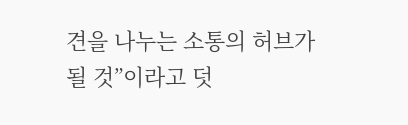견을 나누는 소통의 허브가 될 것”이라고 덧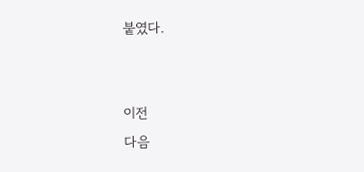붙였다.


이전
다음